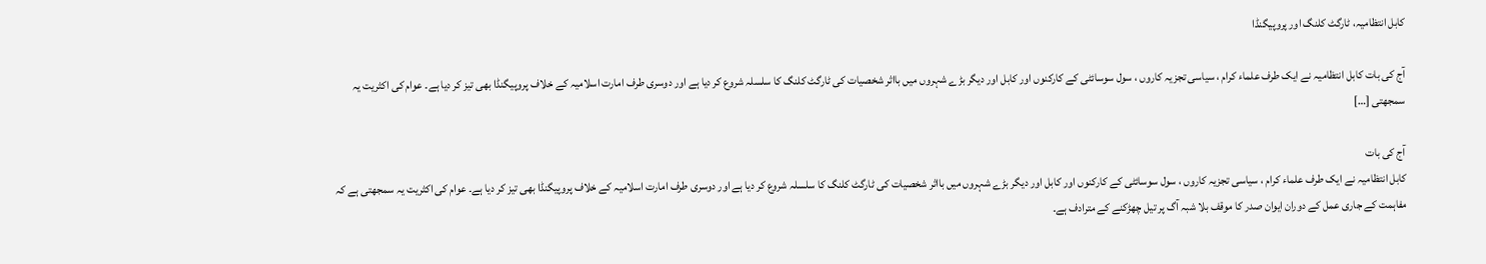کابل انتظامیہ، ٹارگٹ کلنگ اور پروپیگنڈا

آج کی بات کابل انتظامیہ نے ایک طرف علماء کرام ، سیاسی تجزیہ کاروں ، سول سوسائٹی کے کارکنوں اور کابل اور دیگر بڑے شہروں میں بااثر شخصیات کی ٹارگٹ کلنگ کا سلسلہ شروع کر دیا ہے اور دوسری طرف امارت اسلامیہ کے خلاف پروپیگنڈا بھی تیز کر دیا ہے۔ عوام کی اکثریت یہ سمجھتی […]

آج کی بات
کابل انتظامیہ نے ایک طرف علماء کرام ، سیاسی تجزیہ کاروں ، سول سوسائٹی کے کارکنوں اور کابل اور دیگر بڑے شہروں میں بااثر شخصیات کی ٹارگٹ کلنگ کا سلسلہ شروع کر دیا ہے اور دوسری طرف امارت اسلامیہ کے خلاف پروپیگنڈا بھی تیز کر دیا ہے۔ عوام کی اکثریت یہ سمجھتی ہے کہ مفاہمت کے جاری عمل کے دوران ایوان صدر کا موقف بلا شبہ آگ پر تیل چھڑکنے کے مترادف ہے۔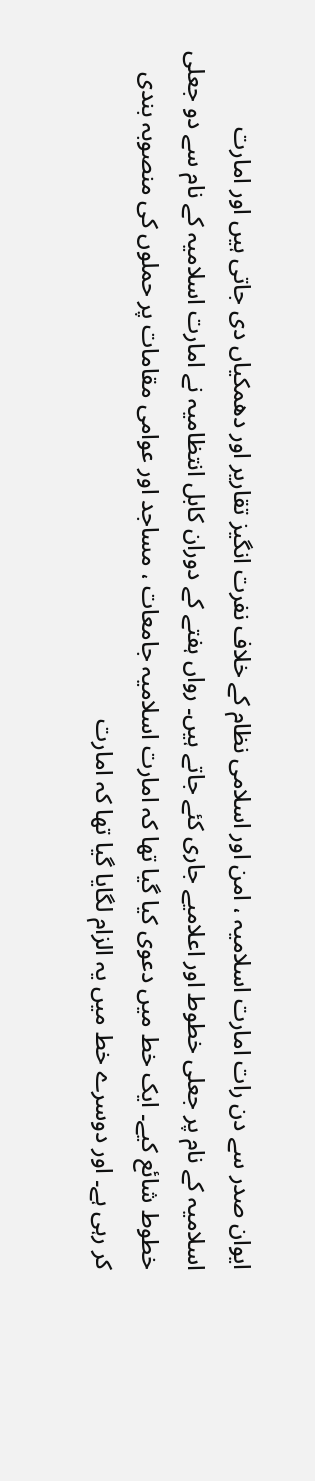ایوان صدر سے دن رات امارت اسلامیہ ، امن اور اسلامی نظام کے خلاف نفرت انگیز تقاریر اور دھمکیاں دی جاتی ہیں اور امارت اسلامیہ کے نام پر جعلی خطوط اور اعلامیے جاری کئے جاتے ہیں۔ رواں ہفتے کے دوران کابل انتظامیہ نے امارت اسلامیہ کے نام سے دو جعلی خطوط شائع کیے۔ ایک خط میں دعوی کیا گیا تھا کہ امارت اسلامیہ جامعات ، مساجد اور عوامی مقامات پر حملوں کی منصوبہ بندی کر رہی ہے۔ اور دوسرے خط میں یہ الزام لگایا گیا تھا کہ امارت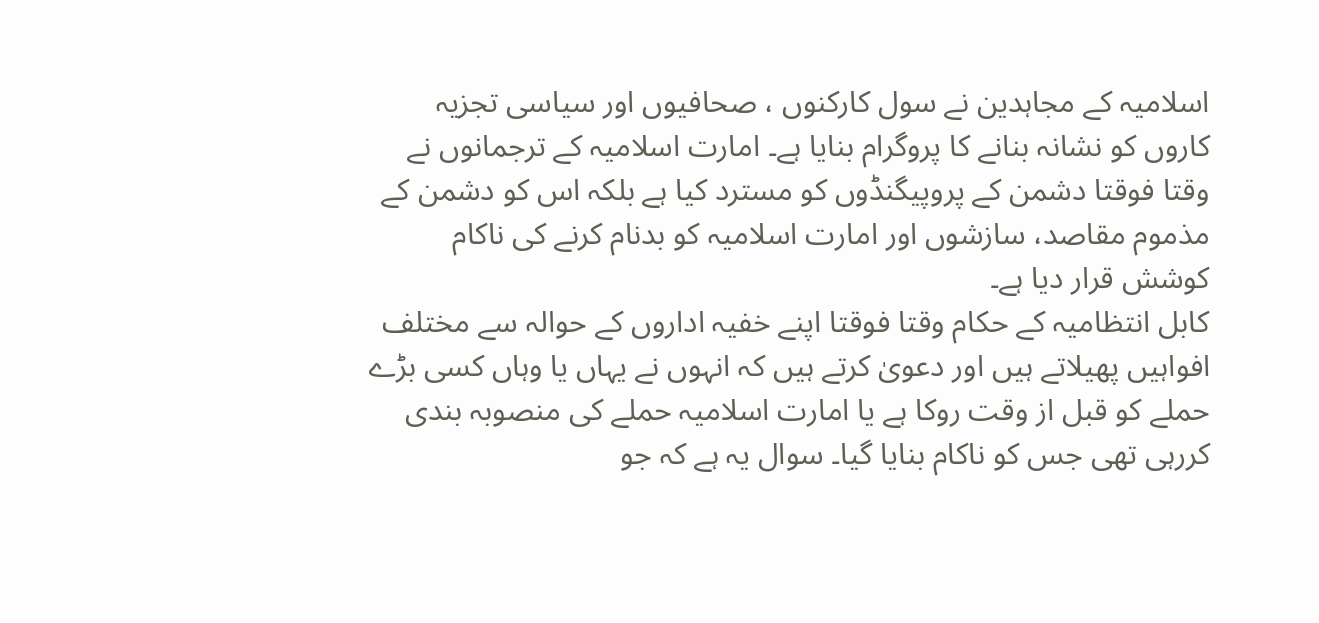اسلامیہ کے مجاہدین نے سول کارکنوں ، صحافیوں اور سیاسی تجزیہ کاروں کو نشانہ بنانے کا پروگرام بنایا ہے۔ امارت اسلامیہ کے ترجمانوں نے وقتا فوقتا دشمن کے پروپیگنڈوں کو مسترد کیا ہے بلکہ اس کو دشمن کے مذموم مقاصد، سازشوں اور امارت اسلامیہ کو بدنام کرنے کی ناکام کوشش قرار دیا ہے۔
کابل انتظامیہ کے حکام وقتا فوقتا اپنے خفیہ اداروں کے حوالہ سے مختلف افواہیں پھیلاتے ہیں اور دعویٰ کرتے ہیں کہ انہوں نے یہاں یا وہاں کسی بڑے حملے کو قبل از وقت روکا ہے یا امارت اسلامیہ حملے کی منصوبہ بندی کررہی تھی جس کو ناکام بنایا گیا۔ سوال یہ ہے کہ جو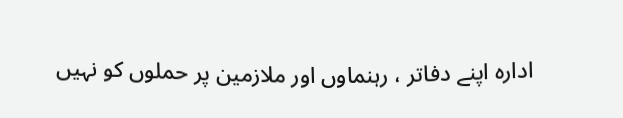ادارہ اپنے دفاتر ، رہنماوں اور ملازمین پر حملوں کو نہیں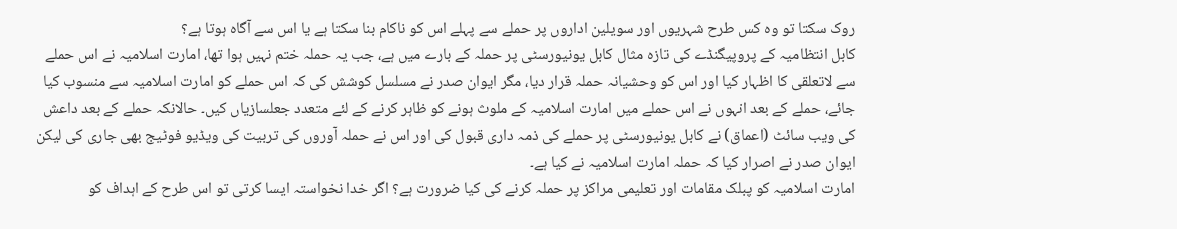روک سکتا تو وہ کس طرح شہریوں اور سویلین اداروں پر حملے سے پہلے اس کو ناکام بنا سکتا ہے یا اس سے آگاہ ہوتا ہے؟
کابل انتظامیہ کے پروپیگنڈے کی تازہ مثال کابل یونیورسٹی پر حملہ کے بارے میں ہے، جب یہ حملہ ختم نہیں ہوا تھا، امارت اسلامیہ نے اس حملے سے لاتعلقی کا اظہار کیا اور اس کو وحشیانہ حملہ قرار دیا، مگر ایوان صدر نے مسلسل کوشش کی کہ اس حملے کو امارت اسلامیہ سے منسوب کیا جائے، حملے کے بعد انہوں نے اس حملے میں امارت اسلامیہ کے ملوث ہونے کو ظاہر کرنے کے لئے متعدد جعلسازیاں کیں۔ حالانکہ حملے کے بعد داعش کی ویب سائٹ (اعماق) نے کابل یونیورسٹی پر حملے کی ذمہ داری قبول کی اور اس نے حملہ آوروں کی تربیت کی ویڈیو فوٹیج بھی جاری کی لیکن ایوان صدر نے اصرار کیا کہ حملہ امارت اسلامیہ نے کیا ہے۔
امارت اسلامیہ کو پبلک مقامات اور تعلیمی مراکز پر حملہ کرنے کی کیا ضرورت ہے؟ اگر خدا نخواستہ ایسا کرتی تو اس طرح کے اہداف کو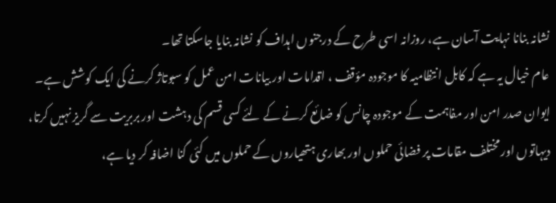نشانہ بنانا نہایت آسان ہے، روزانہ اسی طرح کے درجنوں اہداف کو نشانہ بنایا جاسکتا تھا۔
عام خیال یہ ہے کہ کابل انتظامیہ کا موجودہ مؤقف ، اقدامات اور بیانات امن عمل کو سبوتاژ کرنے کی ایک کوشش ہے۔ ایوان صدر امن اور مفاہمت کے موجودہ چانس کو ضائع کرنے کے لئے کسی قسم کی دہشت اور بربریت سے گریز نہیں کرتا، دیہاتوں اور مختلف مقامات پر فضائی حملوں اور بھاری ہتھیاروں کے حملوں میں کئی گنا اضافہ کر دیا ہے،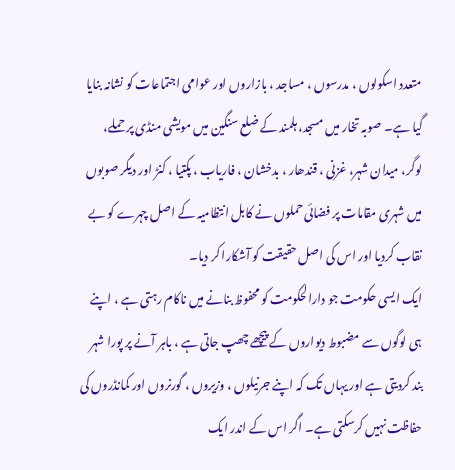متعدد اسکولوں ، مدرسوں ، مساجد ، بازاروں اور عوامی اجتماعات کو نشانہ بنایا گیا ہے۔ صوبہ تخار میں مسجد، ہلمند کے ضلع سنگین میں مویشی منڈی پر حملے، لوگر، میدان شہر، غزنی ، قندھار ، بدخشان ، فاریاب ، پکتیا ، کنڑ اور دیگر صوبوں میں شہری مقامات پر فضائی حملوں نے کابل انتظامیہ کے اصل چہرے کو بے نقاب کردیا اور اس کی اصل حقیقت کو آشکارا کر دیا۔
ایک ایسی حکومت جو دارالحکومت کو محفوظ بنانے میں ناکام رہتی ہے ، اپنے ہی لوگوں سے مضبوط دیواروں کے پیچھے چھپ جاتی ہے ، باہر آنے پر پورا شہر بند کردیتی ہے اور یہاں تک کہ اپنے جرنیلوں ، وزیروں ، گورنروں اور کمانڈروں کی حفاظت نہیں کرسکتی ہے۔ اگر اس کے اندر ایک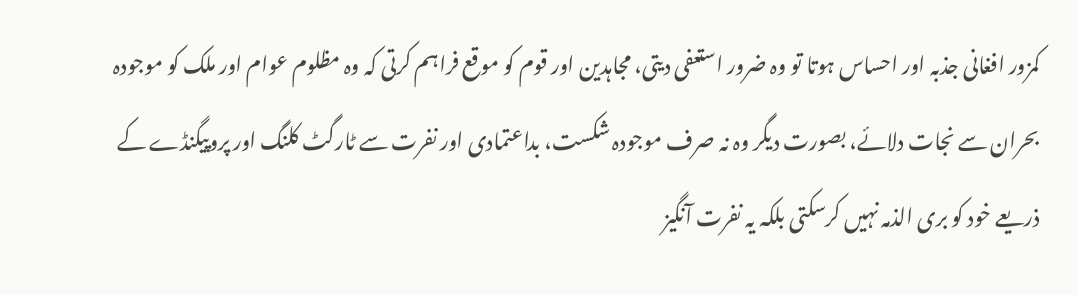کمزور افغانی جذبہ اور احساس ہوتا تو وہ ضرور استعفی دیتی، مجاہدین اور قوم کو موقع فراہم کرتی کہ وہ مظلوم عوام اور ملک کو موجودہ بحران سے نجات دلائے، بصورت دیگر وہ نہ صرف موجودہ شکست، بداعتمادی اور نفرت سے ٹارگٹ کلنگ اور پروپیگنڈے کے ذریعے خود کو بری الذمہ نہیں کرسکتی بلکہ یہ نفرت آنگیز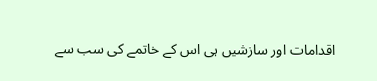اقدامات اور سازشیں ہی اس کے خاتمے کی سب سے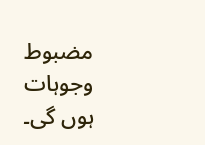مضبوط وجوہات ہوں گی۔